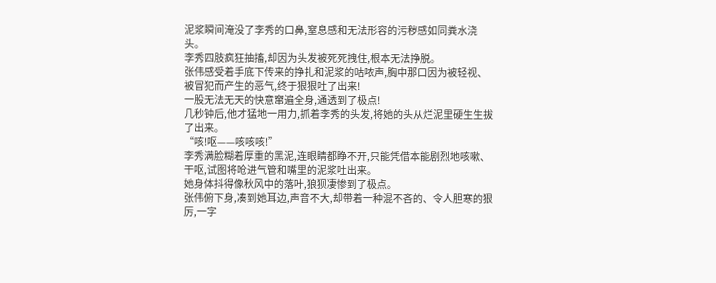泥浆瞬间淹没了李秀的口鼻,窒息感和无法形容的污秽感如同粪水浇头。
李秀四肢疯狂抽搐,却因为头发被死死拽住,根本无法挣脱。
张伟感受着手底下传来的挣扎和泥浆的咕哝声,胸中那口因为被轻视、被冒犯而产生的恶气,终于狠狠吐了出来!
一股无法无天的快意窜遍全身,通透到了极点!
几秒钟后,他才猛地一用力,抓着李秀的头发,将她的头从烂泥里硬生生拔了出来。
“咳!呕——咳咳咳!”
李秀满脸糊着厚重的黑泥,连眼睛都睁不开,只能凭借本能剧烈地咳嗽、干呕,试图将呛进气管和嘴里的泥浆吐出来。
她身体抖得像秋风中的落叶,狼狈凄惨到了极点。
张伟俯下身,凑到她耳边,声音不大,却带着一种混不吝的、令人胆寒的狠厉,一字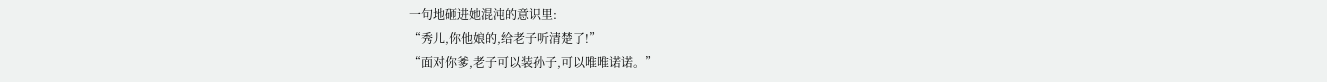一句地砸进她混沌的意识里:
“秀儿,你他娘的,给老子听清楚了!”
“面对你爹,老子可以装孙子,可以唯唯诺诺。”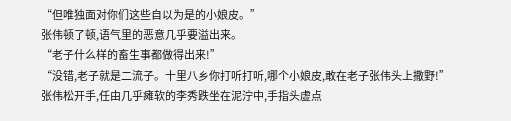“但唯独面对你们这些自以为是的小娘皮。”
张伟顿了顿,语气里的恶意几乎要溢出来。
“老子什么样的畜生事都做得出来!”
“没错,老子就是二流子。十里八乡你打听打听,哪个小娘皮,敢在老子张伟头上撒野!”
张伟松开手,任由几乎瘫软的李秀跌坐在泥泞中,手指头虚点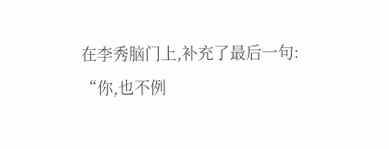在李秀脑门上,补充了最后一句:
“你,也不例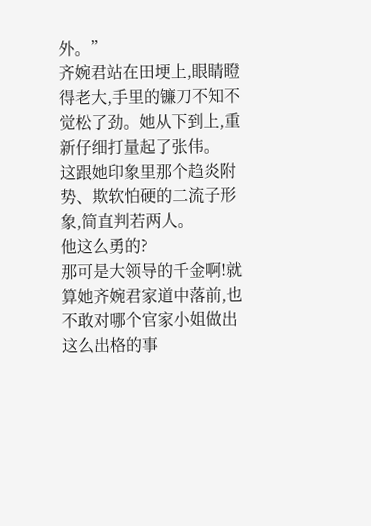外。”
齐婉君站在田埂上,眼睛瞪得老大,手里的镰刀不知不觉松了劲。她从下到上,重新仔细打量起了张伟。
这跟她印象里那个趋炎附势、欺软怕硬的二流子形象,简直判若两人。
他这么勇的?
那可是大领导的千金啊!就算她齐婉君家道中落前,也不敢对哪个官家小姐做出这么出格的事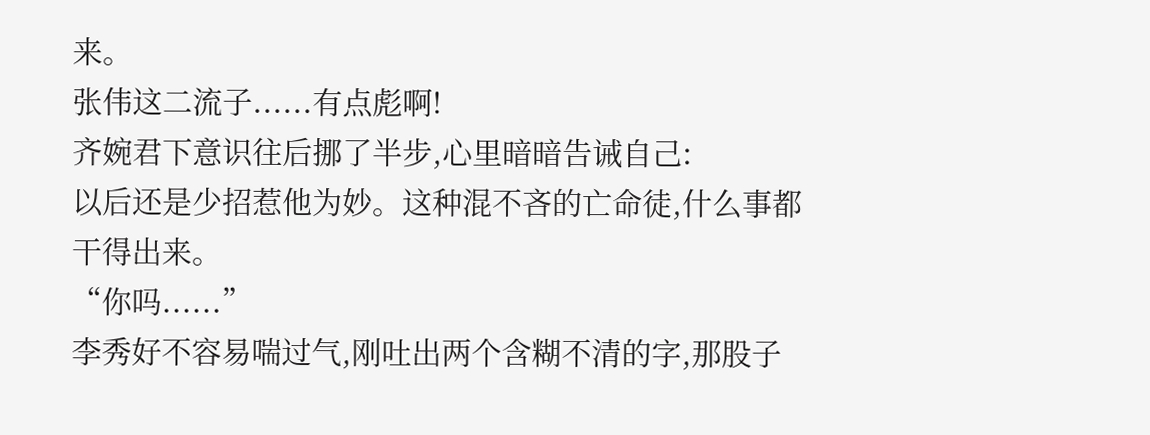来。
张伟这二流子......有点彪啊!
齐婉君下意识往后挪了半步,心里暗暗告诫自己:
以后还是少招惹他为妙。这种混不吝的亡命徒,什么事都干得出来。
“你吗......”
李秀好不容易喘过气,刚吐出两个含糊不清的字,那股子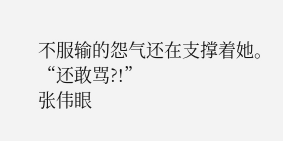不服输的怨气还在支撑着她。
“还敢骂?!”
张伟眼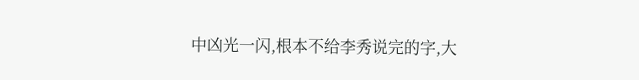中凶光一闪,根本不给李秀说完的字,大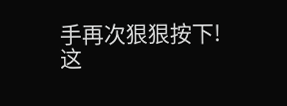手再次狠狠按下!
这